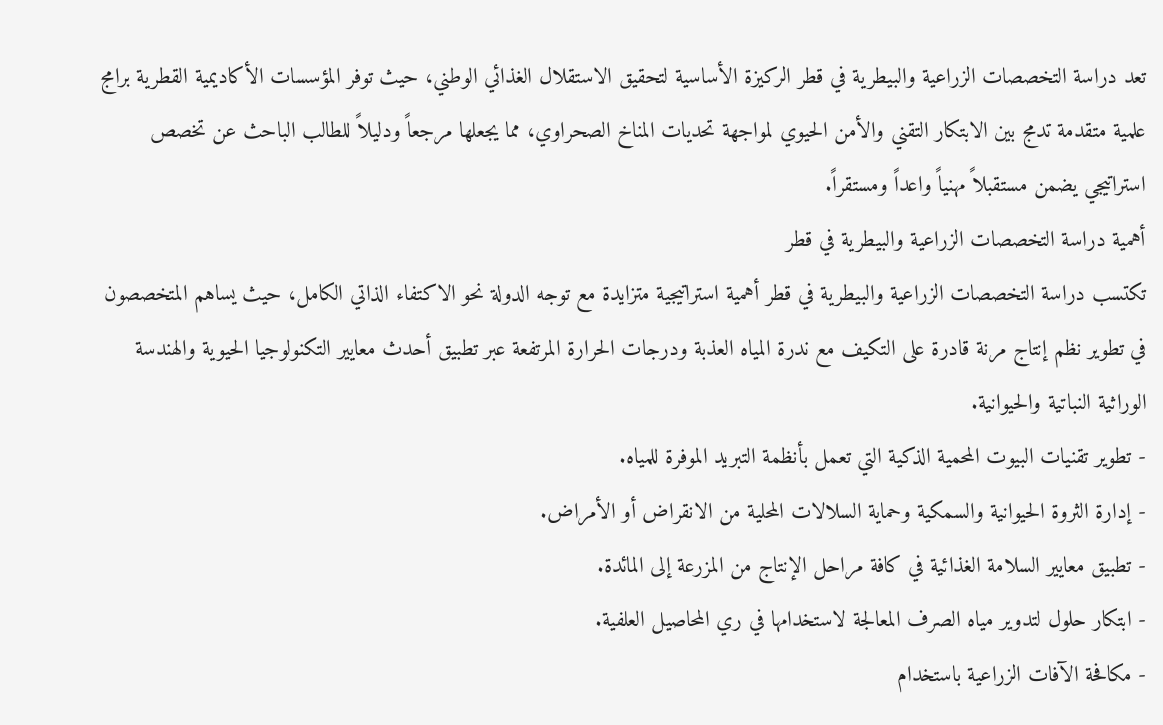تعد دراسة التخصصات الزراعية والبيطرية في قطر الركيزة الأساسية لتحقيق الاستقلال الغذائي الوطني، حيث توفر المؤسسات الأكاديمية القطرية برامج علمية متقدمة تدمج بين الابتكار التقني والأمن الحيوي لمواجهة تحديات المناخ الصحراوي، مما يجعلها مرجعاً ودليلاً للطالب الباحث عن تخصص استراتيجي يضمن مستقبلاً مهنياً واعداً ومستقراً.
أهمية دراسة التخصصات الزراعية والبيطرية في قطر
تكتسب دراسة التخصصات الزراعية والبيطرية في قطر أهمية استراتيجية متزايدة مع توجه الدولة نحو الاكتفاء الذاتي الكامل، حيث يساهم المتخصصون في تطوير نظم إنتاج مرنة قادرة على التكيف مع ندرة المياه العذبة ودرجات الحرارة المرتفعة عبر تطبيق أحدث معايير التكنولوجيا الحيوية والهندسة الوراثية النباتية والحيوانية.
- تطوير تقنيات البيوت المحمية الذكية التي تعمل بأنظمة التبريد الموفرة للمياه.
- إدارة الثروة الحيوانية والسمكية وحماية السلالات المحلية من الانقراض أو الأمراض.
- تطبيق معايير السلامة الغذائية في كافة مراحل الإنتاج من المزرعة إلى المائدة.
- ابتكار حلول لتدوير مياه الصرف المعالجة لاستخدامها في ري المحاصيل العلفية.
- مكافحة الآفات الزراعية باستخدام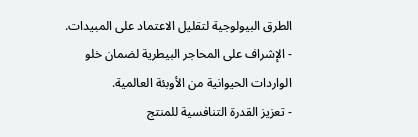الطرق البيولوجية لتقليل الاعتماد على المبيدات.
- الإشراف على المحاجر البيطرية لضمان خلو الواردات الحيوانية من الأوبئة العالمية.
- تعزيز القدرة التنافسية للمنتج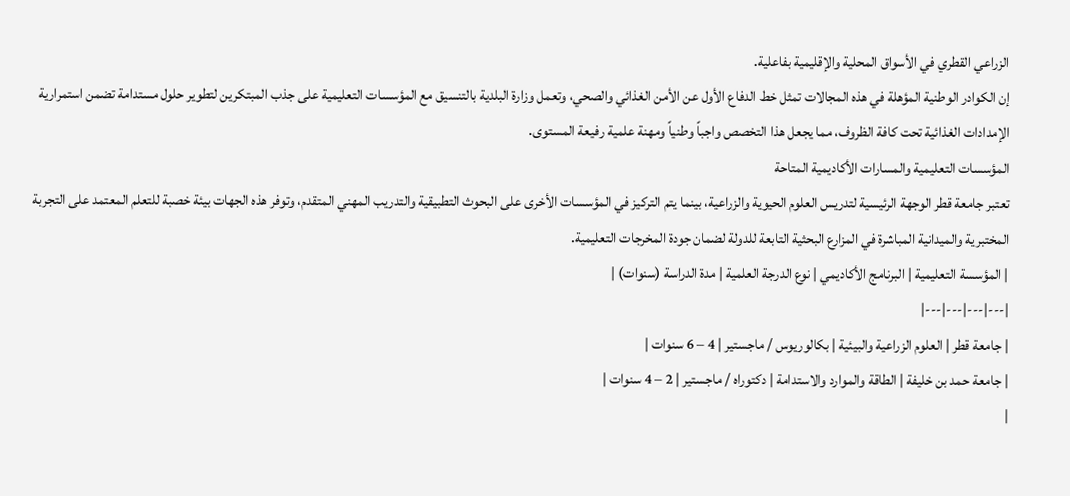الزراعي القطري في الأسواق المحلية والإقليمية بفاعلية.
إن الكوادر الوطنية المؤهلة في هذه المجالات تمثل خط الدفاع الأول عن الأمن الغذائي والصحي، وتعمل وزارة البلدية بالتنسيق مع المؤسسات التعليمية على جذب المبتكرين لتطوير حلول مستدامة تضمن استمرارية الإمدادات الغذائية تحت كافة الظروف، مما يجعل هذا التخصص واجباً وطنياً ومهنة علمية رفيعة المستوى.
المؤسسات التعليمية والمسارات الأكاديمية المتاحة
تعتبر جامعة قطر الوجهة الرئيسية لتدريس العلوم الحيوية والزراعية، بينما يتم التركيز في المؤسسات الأخرى على البحوث التطبيقية والتدريب المهني المتقدم، وتوفر هذه الجهات بيئة خصبة للتعلم المعتمد على التجربة المختبرية والميدانية المباشرة في المزارع البحثية التابعة للدولة لضمان جودة المخرجات التعليمية.
| المؤسسة التعليمية | البرنامج الأكاديمي | نوع الدرجة العلمية | مدة الدراسة (سنوات) |
|---|---|---|---|
| جامعة قطر | العلوم الزراعية والبيئية | بكالوريوس / ماجستير | 4 – 6 سنوات |
| جامعة حمد بن خليفة | الطاقة والموارد والاستدامة | دكتوراه / ماجستير | 2 – 4 سنوات |
|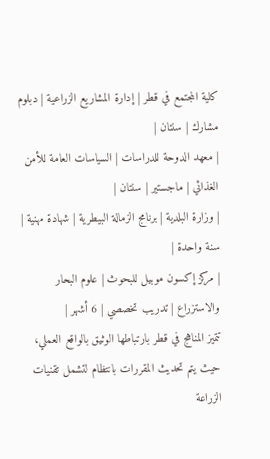كلية المجتمع في قطر | إدارة المشاريع الزراعية | دبلوم مشارك | سنتان |
| معهد الدوحة للدراسات | السياسات العامة للأمن الغذائي | ماجستير | سنتان |
| وزارة البلدية | برنامج الزمالة البيطرية | شهادة مهنية | سنة واحدة |
| مركز إكسون موبيل للبحوث | علوم البحار والاستزراع | تدريب تخصصي | 6 أشهر |
تتميز المناهج في قطر بارتباطها الوثيق بالواقع العملي، حيث يتم تحديث المقررات بانتظام لتشمل تقنيات الزراعة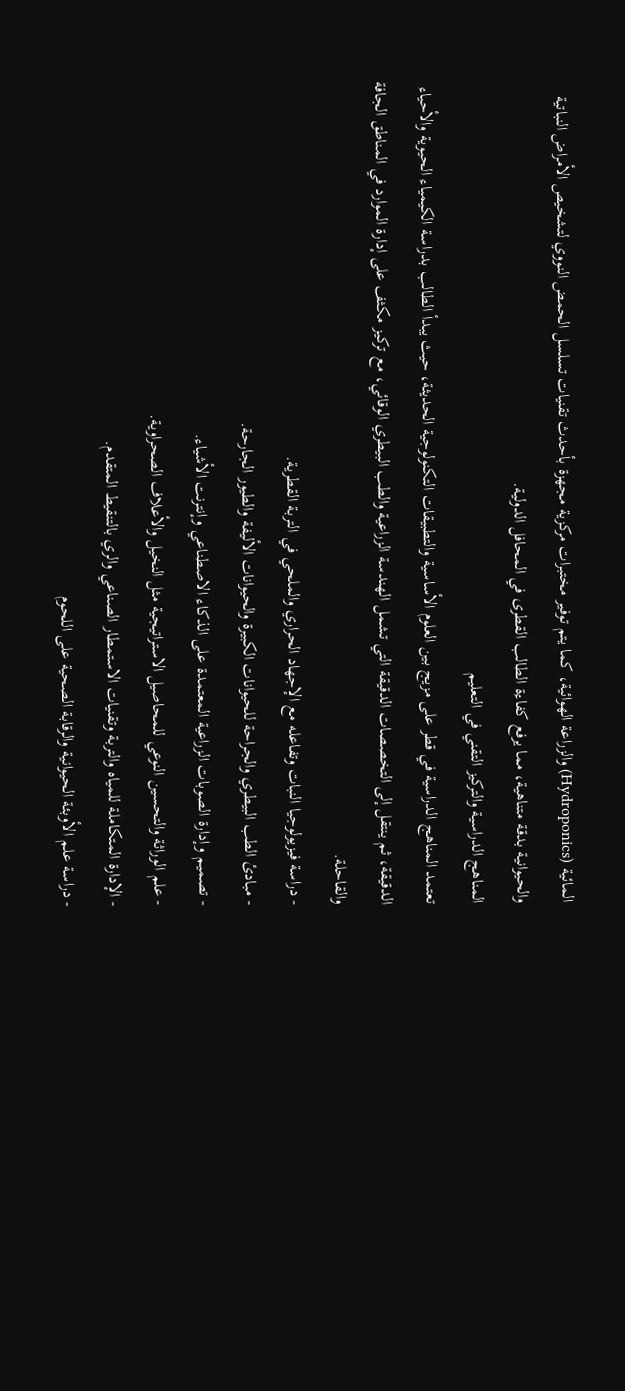المائية (Hydroponics) والزراعة الهوائية، كما يتم توفير مختبرات مركزية مجهزة بأحدث تقنيات تسلسل الحمض النووي لتشخيص الأمراض النباتية والحيوانية بدقة متناهية، مما يرفع كفاءة الطالب القطرى في المحافل الدولية.
المناهج الدراسية والتركيز التقني في التعليم
تعتمد المناهج الدراسية في قطر على مزيج بين العلوم الأساسية والتطبيقات التكنولوجية الحديثة، حيث يبدأ الطالب بدراسة الكيمياء الحيوية والأحياء الدقيقة، ثم ينتقل إلى التخصصات الدقيقة التي تشمل الهندسة الزراعية والطب البيطري الوقائي، مع تركيز مكثف على إدارة الموارد في المناطق الجافة والقاحلة.
- دراسة فيزيولوجيا النبات وتفاعله مع الإجهاد الحراري والملحي في التربة القطرية.
- مبادئ الطب البيطري والجراحة للحيوانات الكبيرة والحيوانات الأليفة والطيور الجارحة.
- تصميم وإدارة الصوبات الزراعية المعتمدة على الذكاء الاصطناعي وإنترنت الأشياء.
- علم الوراثة والتحسين النوعي للمحاصيل الاستراتيجية مثل النخيل والأعلاف الصحراوية.
- الإدارة المتكاملة للمياه والتربة وتقنيات الاستمطار الصناعي والري بالتنقيط المتقدم.
- دراسة علم الأوبئة الحيوانية والرقابة الصحية على اللحوم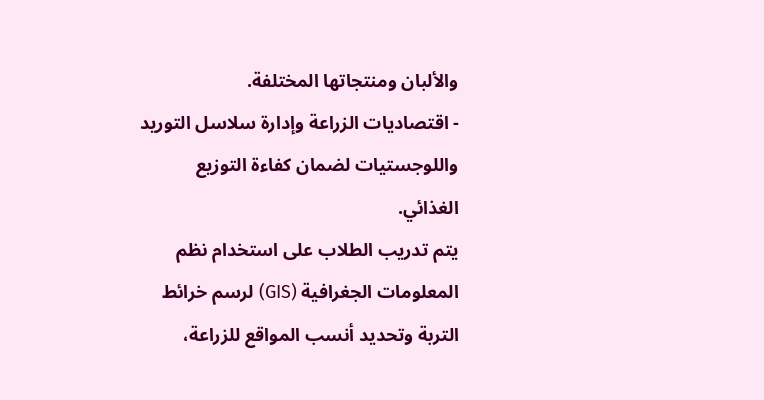والألبان ومنتجاتها المختلفة.
- اقتصاديات الزراعة وإدارة سلاسل التوريد واللوجستيات لضمان كفاءة التوزيع الغذائي.
يتم تدريب الطلاب على استخدام نظم المعلومات الجغرافية (GIS) لرسم خرائط التربة وتحديد أنسب المواقع للزراعة،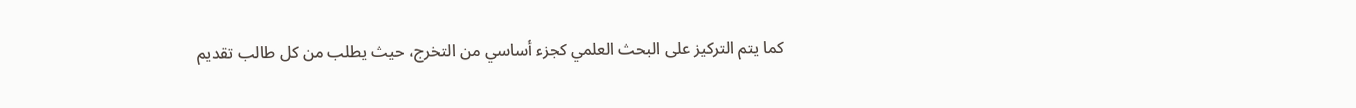كما يتم التركيز على البحث العلمي كجزء أساسي من التخرج، حيث يطلب من كل طالب تقديم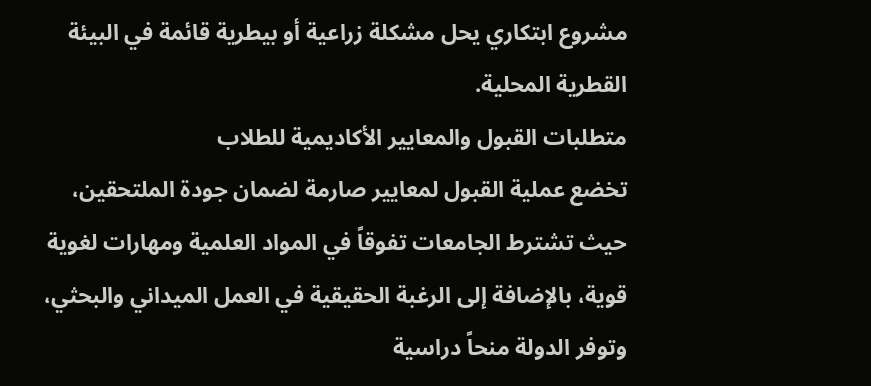مشروع ابتكاري يحل مشكلة زراعية أو بيطرية قائمة في البيئة القطرية المحلية.
متطلبات القبول والمعايير الأكاديمية للطلاب
تخضع عملية القبول لمعايير صارمة لضمان جودة الملتحقين، حيث تشترط الجامعات تفوقاً في المواد العلمية ومهارات لغوية قوية، بالإضافة إلى الرغبة الحقيقية في العمل الميداني والبحثي، وتوفر الدولة منحاً دراسية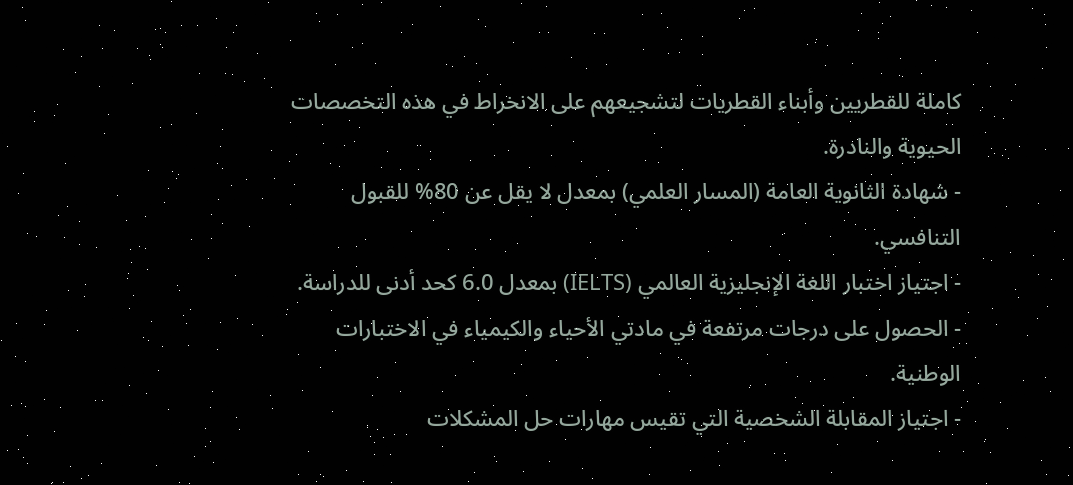كاملة للقطريين وأبناء القطريات لتشجيعهم على الانخراط في هذه التخصصات الحيوية والنادرة.
- شهادة الثانوية العامة (المسار العلمي) بمعدل لا يقل عن 80% للقبول التنافسي.
- اجتياز اختبار اللغة الإنجليزية العالمي (IELTS) بمعدل 6.0 كحد أدنى للدراسة.
- الحصول على درجات مرتفعة في مادتي الأحياء والكيمياء في الاختبارات الوطنية.
- اجتياز المقابلة الشخصية التي تقيس مهارات حل المشكلات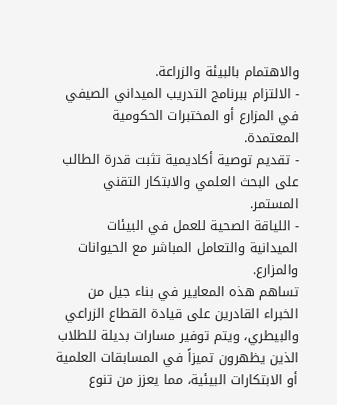والاهتمام بالبيئة والزراعة.
- الالتزام ببرنامج التدريب الميداني الصيفي في المزارع أو المختبرات الحكومية المعتمدة.
- تقديم توصية أكاديمية تثبت قدرة الطالب على البحث العلمي والابتكار التقني المستمر.
- اللياقة الصحية للعمل في البيئات الميدانية والتعامل المباشر مع الحيوانات والمزارع.
تساهم هذه المعايير في بناء جيل من الخبراء القادرين على قيادة القطاع الزراعي والبيطري، ويتم توفير مسارات بديلة للطلاب الذين يظهرون تميزاً في المسابقات العلمية أو الابتكارات البيئية، مما يعزز من تنوع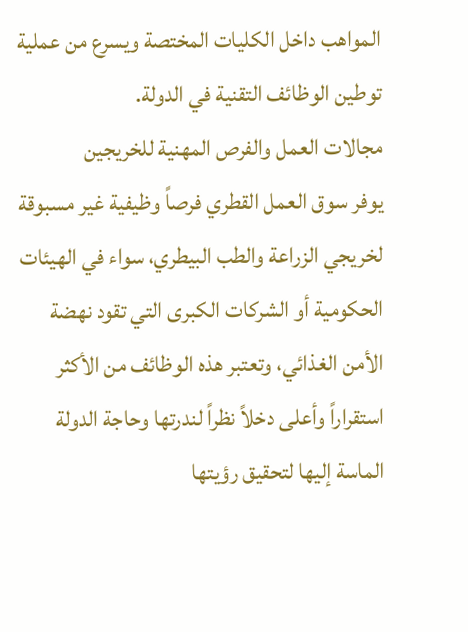المواهب داخل الكليات المختصة ويسرع من عملية توطين الوظائف التقنية في الدولة.
مجالات العمل والفرص المهنية للخريجين
يوفر سوق العمل القطري فرصاً وظيفية غير مسبوقة لخريجي الزراعة والطب البيطري، سواء في الهيئات الحكومية أو الشركات الكبرى التي تقود نهضة الأمن الغذائي، وتعتبر هذه الوظائف من الأكثر استقراراً وأعلى دخلاً نظراً لندرتها وحاجة الدولة الماسة إليها لتحقيق رؤيتها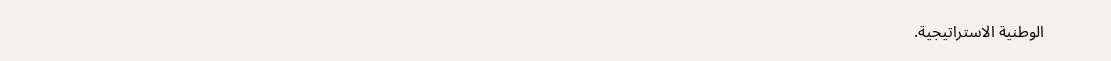الوطنية الاستراتيجية.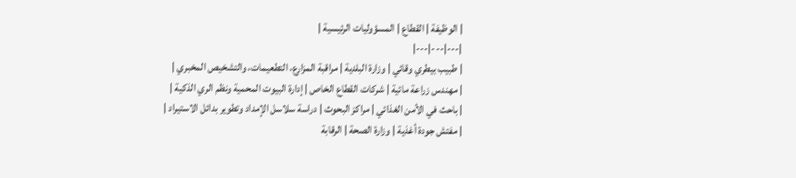| الوظيفة | القطاع | المسؤوليات الرئيسية |
|---|---|---|
| طبيب بيطري وقائي | وزارة البلدية | مراقبة المزارع، التطعيمات، والتشخيص المخبري |
| مهندس زراعة مائية | شركات القطاع الخاص | إدارة البيوت المحمية ونظم الري الذكية |
| باحث في الأمن الغذائي | مراكز البحوث | دراسة سلاسل الإمداد وتطوير بدائل الاستيراد |
| مفتش جودة أغذية | وزارة الصحة | الرقابة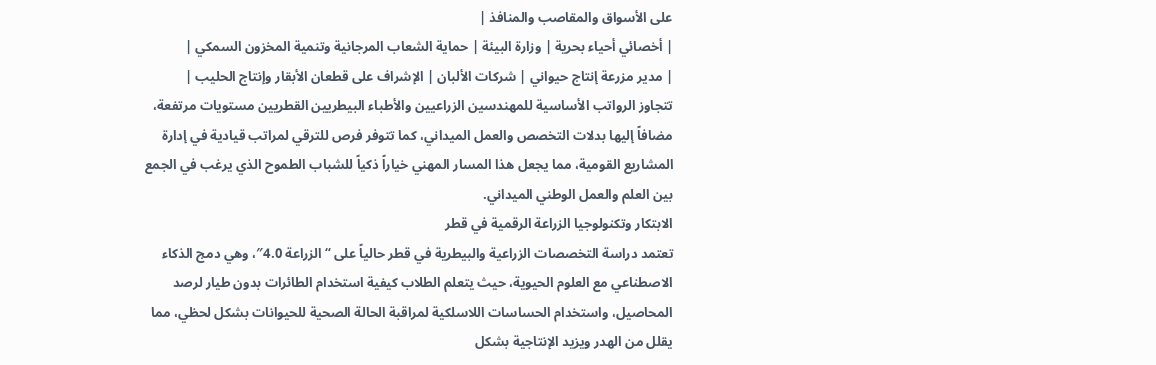على الأسواق والمقاصب والمنافذ |
| أخصائي أحياء بحرية | وزارة البيئة | حماية الشعاب المرجانية وتنمية المخزون السمكي |
| مدير مزرعة إنتاج حيواني | شركات الألبان | الإشراف على قطعان الأبقار وإنتاج الحليب |
تتجاوز الرواتب الأساسية للمهندسين الزراعيين والأطباء البيطريين القطريين مستويات مرتفعة، مضافاً إليها بدلات التخصص والعمل الميداني، كما تتوفر فرص للترقي لمراتب قيادية في إدارة المشاريع القومية، مما يجعل هذا المسار المهني خياراً ذكياً للشباب الطموح الذي يرغب في الجمع بين العلم والعمل الوطني الميداني.
الابتكار وتكنولوجيا الزراعة الرقمية في قطر
تعتمد دراسة التخصصات الزراعية والبيطرية في قطر حالياً على “الزراعة 4.0″، وهي دمج الذكاء الاصطناعي مع العلوم الحيوية، حيث يتعلم الطلاب كيفية استخدام الطائرات بدون طيار لرصد المحاصيل، واستخدام الحساسات اللاسلكية لمراقبة الحالة الصحية للحيوانات بشكل لحظي، مما يقلل من الهدر ويزيد الإنتاجية بشكل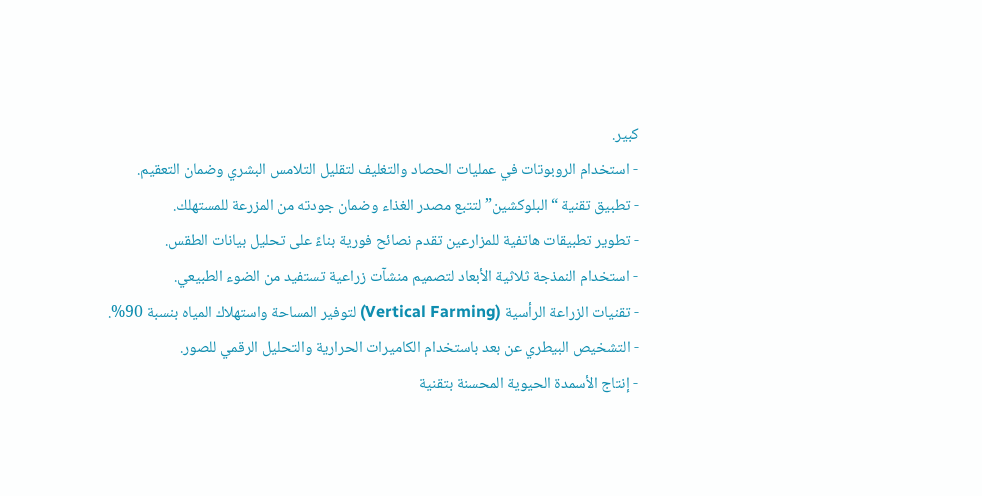كبير.
- استخدام الروبوتات في عمليات الحصاد والتغليف لتقليل التلامس البشري وضمان التعقيم.
- تطبيق تقنية “البلوكشين” لتتبع مصدر الغذاء وضمان جودته من المزرعة للمستهلك.
- تطوير تطبيقات هاتفية للمزارعين تقدم نصائح فورية بناءً على تحليل بيانات الطقس.
- استخدام النمذجة ثلاثية الأبعاد لتصميم منشآت زراعية تستفيد من الضوء الطبيعي.
- تقنيات الزراعة الرأسية (Vertical Farming) لتوفير المساحة واستهلاك المياه بنسبة 90%.
- التشخيص البيطري عن بعد باستخدام الكاميرات الحرارية والتحليل الرقمي للصور.
- إنتاج الأسمدة الحيوية المحسنة بتقنية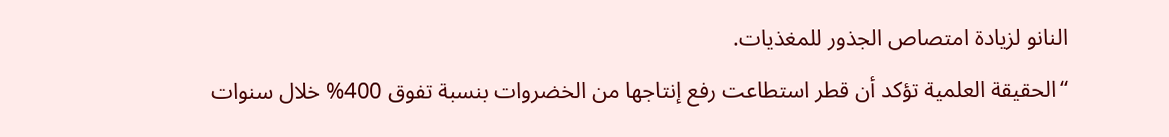النانو لزيادة امتصاص الجذور للمغذيات.
“الحقيقة العلمية تؤكد أن قطر استطاعت رفع إنتاجها من الخضروات بنسبة تفوق 400% خلال سنوات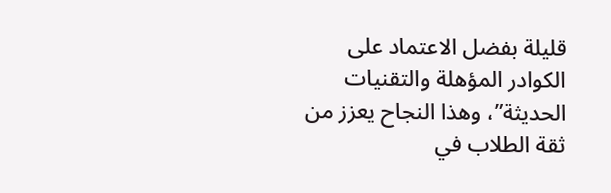قليلة بفضل الاعتماد على الكوادر المؤهلة والتقنيات الحديثة”، وهذا النجاح يعزز من ثقة الطلاب في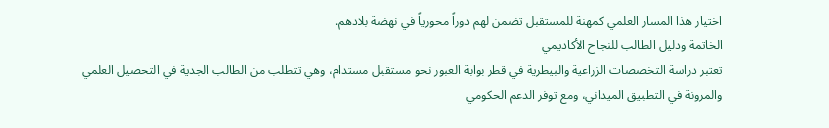اختيار هذا المسار العلمي كمهنة للمستقبل تضمن لهم دوراً محورياً في نهضة بلادهم.
الخاتمة ودليل الطالب للنجاح الأكاديمي
تعتبر دراسة التخصصات الزراعية والبيطرية في قطر بوابة العبور نحو مستقبل مستدام، وهي تتطلب من الطالب الجدية في التحصيل العلمي والمرونة في التطبيق الميداني، ومع توفر الدعم الحكومي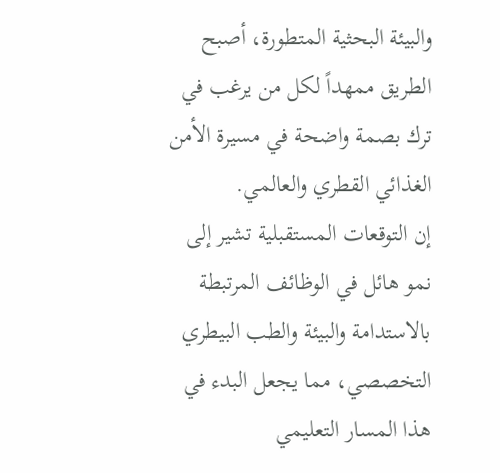والبيئة البحثية المتطورة، أصبح الطريق ممهداً لكل من يرغب في ترك بصمة واضحة في مسيرة الأمن الغذائي القطري والعالمي.
إن التوقعات المستقبلية تشير إلى نمو هائل في الوظائف المرتبطة بالاستدامة والبيئة والطب البيطري التخصصي، مما يجعل البدء في هذا المسار التعليمي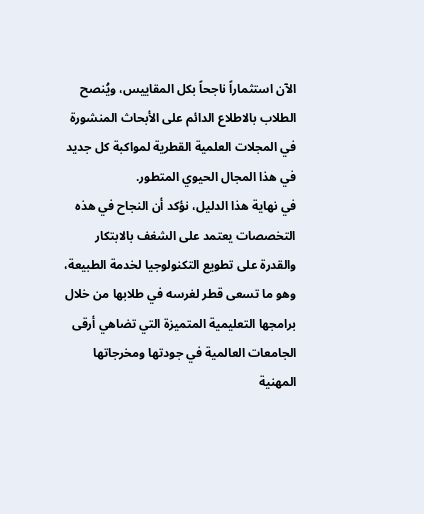الآن استثماراً ناجحاً بكل المقاييس، ويُنصح الطلاب بالاطلاع الدائم على الأبحاث المنشورة في المجلات العلمية القطرية لمواكبة كل جديد في هذا المجال الحيوي المتطور.
في نهاية هذا الدليل، نؤكد أن النجاح في هذه التخصصات يعتمد على الشغف بالابتكار والقدرة على تطويع التكنولوجيا لخدمة الطبيعة، وهو ما تسعى قطر لغرسه في طلابها من خلال برامجها التعليمية المتميزة التي تضاهي أرقى الجامعات العالمية في جودتها ومخرجاتها المهنية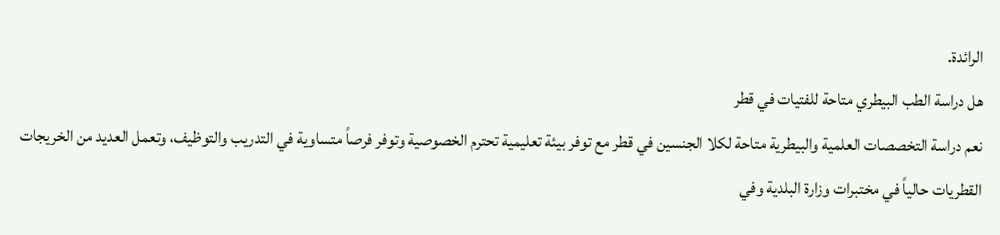الرائدة.
هل دراسة الطب البيطري متاحة للفتيات في قطر
نعم دراسة التخصصات العلمية والبيطرية متاحة لكلا الجنسين في قطر مع توفر بيئة تعليمية تحترم الخصوصية وتوفر فرصاً متساوية في التدريب والتوظيف، وتعمل العديد من الخريجات القطريات حالياً في مختبرات وزارة البلدية وفي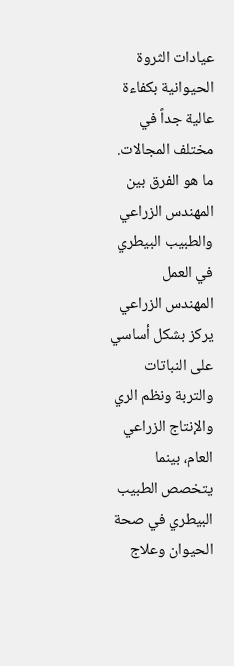عيادات الثروة الحيوانية بكفاءة عالية جداً في مختلف المجالات.
ما هو الفرق بين المهندس الزراعي والطبيب البيطري في العمل
المهندس الزراعي يركز بشكل أساسي على النباتات والتربة ونظم الري والإنتاج الزراعي العام، بينما يتخصص الطبيب البيطري في صحة الحيوان وعلاج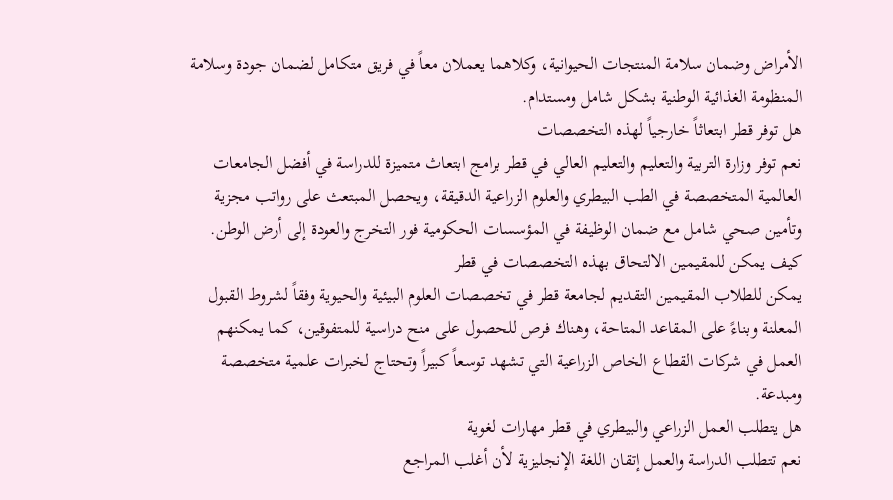الأمراض وضمان سلامة المنتجات الحيوانية، وكلاهما يعملان معاً في فريق متكامل لضمان جودة وسلامة المنظومة الغذائية الوطنية بشكل شامل ومستدام.
هل توفر قطر ابتعاثاً خارجياً لهذه التخصصات
نعم توفر وزارة التربية والتعليم والتعليم العالي في قطر برامج ابتعاث متميزة للدراسة في أفضل الجامعات العالمية المتخصصة في الطب البيطري والعلوم الزراعية الدقيقة، ويحصل المبتعث على رواتب مجزية وتأمين صحي شامل مع ضمان الوظيفة في المؤسسات الحكومية فور التخرج والعودة إلى أرض الوطن.
كيف يمكن للمقيمين الالتحاق بهذه التخصصات في قطر
يمكن للطلاب المقيمين التقديم لجامعة قطر في تخصصات العلوم البيئية والحيوية وفقاً لشروط القبول المعلنة وبناءً على المقاعد المتاحة، وهناك فرص للحصول على منح دراسية للمتفوقين، كما يمكنهم العمل في شركات القطاع الخاص الزراعية التي تشهد توسعاً كبيراً وتحتاج لخبرات علمية متخصصة ومبدعة.
هل يتطلب العمل الزراعي والبيطري في قطر مهارات لغوية
نعم تتطلب الدراسة والعمل إتقان اللغة الإنجليزية لأن أغلب المراجع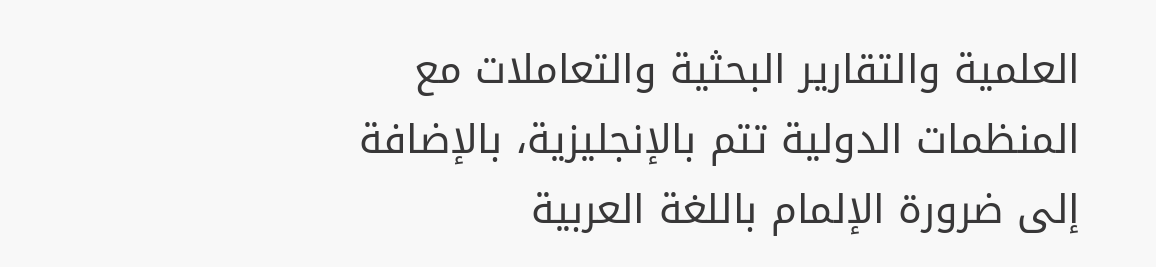العلمية والتقارير البحثية والتعاملات مع المنظمات الدولية تتم بالإنجليزية، بالإضافة إلى ضرورة الإلمام باللغة العربية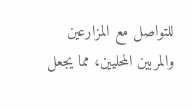للتواصل مع المزارعين والمربين المحليين، مما يجعل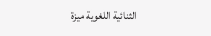الثنائية اللغوية ميزة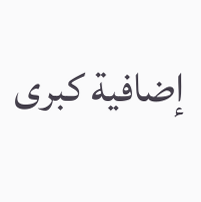إضافية كبرى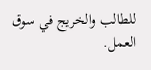للطالب والخريج في سوق العمل.